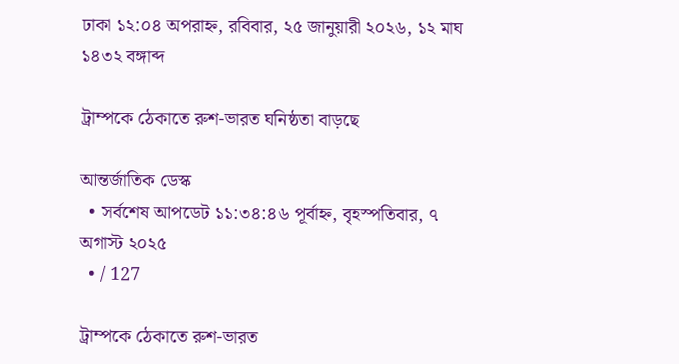ঢাকা ১২:০৪ অপরাহ্ন, রবিবার, ২৫ জানুয়ারী ২০২৬, ১২ মাঘ ১৪৩২ বঙ্গাব্দ

ট্রাম্পকে ঠেকাতে রুশ-ভারত ঘনিষ্ঠতা বাড়ছে

আন্তর্জাতিক ডেস্ক
  • সর্বশেষ আপডেট ১১:৩৪:৪৬ পূর্বাহ্ন, বৃহস্পতিবার, ৭ অগাস্ট ২০২৫
  • / 127

ট্রাম্পকে ঠেকাতে রুশ-ভারত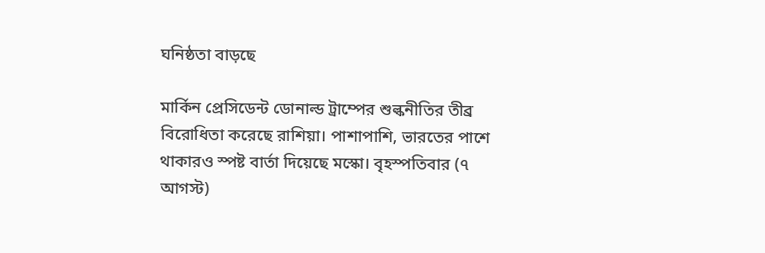ঘনিষ্ঠতা বাড়ছে

মার্কিন প্রেসিডেন্ট ডোনাল্ড ট্রাম্পের শুল্কনীতির তীব্র বিরোধিতা করেছে রাশিয়া। পাশাপাশি, ভারতের পাশে থাকারও স্পষ্ট বার্তা দিয়েছে মস্কো। বৃহস্পতিবার (৭ আগস্ট)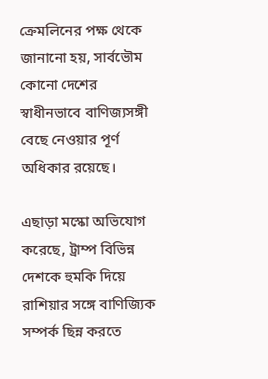ক্রেমলিনের পক্ষ থেকে জানানো হয়, সার্বভৌম কোনো দেশের স্বাধীনভাবে বাণিজ্যসঙ্গী বেছে নেওয়ার পূর্ণ অধিকার রয়েছে।

এছাড়া মস্কো অভিযোগ করেছে, ট্রাম্প বিভিন্ন দেশকে হুমকি দিয়ে রাশিয়ার সঙ্গে বাণিজ্যিক সম্পর্ক ছিন্ন করতে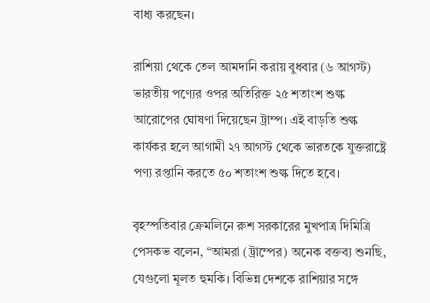বাধ্য করছেন।

রাশিয়া থেকে তেল আমদানি করায় বুধবার (৬ আগস্ট) ভারতীয় পণ্যের ওপর অতিরিক্ত ২৫ শতাংশ শুল্ক আরোপের ঘোষণা দিয়েছেন ট্রাম্প। এই বাড়তি শুল্ক কার্যকর হলে আগামী ২৭ আগস্ট থেকে ভারতকে যুক্তরাষ্ট্রে পণ্য রপ্তানি করতে ৫০ শতাংশ শুল্ক দিতে হবে।

বৃহস্পতিবার ক্রেমলিনে রুশ সরকারের মুখপাত্র দিমিত্রি পেসকভ বলেন, “আমরা (ট্রাম্পের) অনেক বক্তব্য শুনছি, যেগুলো মূলত হুমকি। বিভিন্ন দেশকে রাশিয়ার সঙ্গে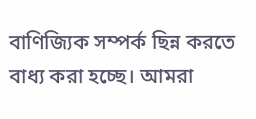বাণিজ্যিক সম্পর্ক ছিন্ন করতে বাধ্য করা হচ্ছে। আমরা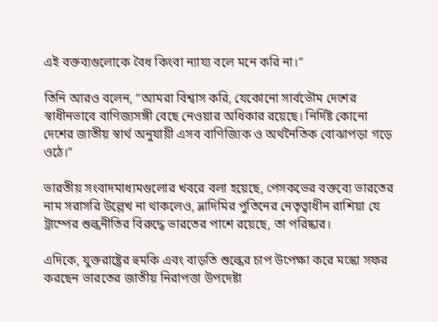এই বক্তব্যগুলোকে বৈধ কিংবা ন্যায্য বলে মনে করি না।”

তিনি আরও বলেন, “আমরা বিশ্বাস করি, যেকোনো সার্বভৌম দেশের স্বাধীনভাবে বাণিজ্যসঙ্গী বেছে নেওয়ার অধিকার রয়েছে। নির্দিষ্ট কোনো দেশের জাতীয় স্বার্থ অনুযায়ী এসব বাণিজ্যিক ও অর্থনৈতিক বোঝাপড়া গড়ে ওঠে।”

ভারতীয় সংবাদমাধ্যমগুলোর খবরে বলা হয়েছে, পেসকভের বক্তব্যে ভারতের নাম সরাসরি উল্লেখ না থাকলেও, ভ্লাদিমির পুতিনের নেতৃত্বাধীন রাশিয়া যে ট্রাম্পের শুল্কনীতির বিরুদ্ধে ভারতের পাশে রয়েছে, তা পরিষ্কার।

এদিকে, যুক্তরাষ্ট্রের হুমকি এবং বাড়তি শুল্কের চাপ উপেক্ষা করে মস্কো সফর করছেন ভারতের জাতীয় নিরাপত্তা উপদেষ্টা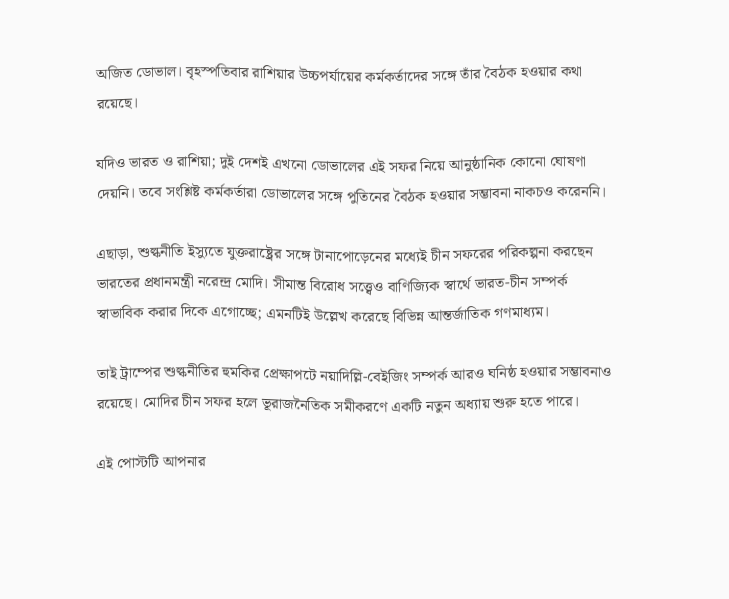অজিত ডোভাল। বৃহস্পতিবার রাশিয়ার উচ্চপর্যায়ের কর্মকর্তাদের সঙ্গে তাঁর বৈঠক হওয়ার কথা রয়েছে।

যদিও ভারত ও রাশিয়া; দুই দেশই এখনো ডোভালের এই সফর নিয়ে আনুষ্ঠানিক কোনো ঘোষণা দেয়নি। তবে সংশ্লিষ্ট কর্মকর্তারা ডোভালের সঙ্গে পুতিনের বৈঠক হওয়ার সম্ভাবনা নাকচও করেননি।

এছাড়া, শুল্কনীতি ইস্যুতে যুক্তরাষ্ট্রের সঙ্গে টানাপোড়েনের মধ্যেই চীন সফরের পরিকল্পনা করছেন ভারতের প্রধানমন্ত্রী নরেন্দ্র মোদি। সীমান্ত বিরোধ সত্ত্বেও বাণিজ্যিক স্বার্থে ভারত-চীন সম্পর্ক স্বাভাবিক করার দিকে এগোচ্ছে; এমনটিই উল্লেখ করেছে বিভিন্ন আন্তর্জাতিক গণমাধ্যম।

তাই ট্রাম্পের শুল্কনীতির হুমকির প্রেক্ষাপটে নয়াদিল্লি-বেইজিং সম্পর্ক আরও ঘনিষ্ঠ হওয়ার সম্ভাবনাও রয়েছে। মোদির চীন সফর হলে ভূরাজনৈতিক সমীকরণে একটি নতুন অধ্যায় শুরু হতে পারে।

এই পোস্টটি আপনার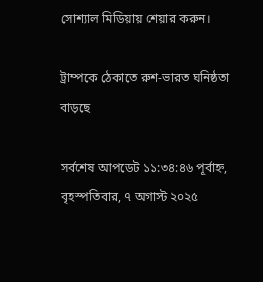সোশ্যাল মিডিয়ায় শেয়ার করুন।

ট্রাম্পকে ঠেকাতে রুশ-ভারত ঘনিষ্ঠতা বাড়ছে

সর্বশেষ আপডেট ১১:৩৪:৪৬ পূর্বাহ্ন, বৃহস্পতিবার, ৭ অগাস্ট ২০২৫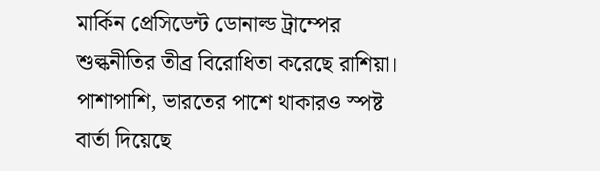মার্কিন প্রেসিডেন্ট ডোনাল্ড ট্রাম্পের শুল্কনীতির তীব্র বিরোধিতা করেছে রাশিয়া। পাশাপাশি, ভারতের পাশে থাকারও স্পষ্ট বার্তা দিয়েছে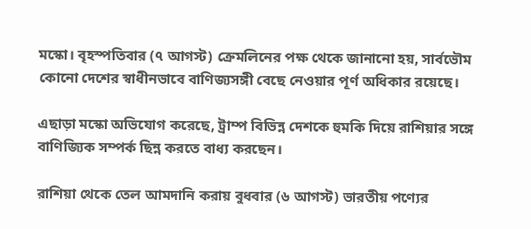মস্কো। বৃহস্পতিবার (৭ আগস্ট) ক্রেমলিনের পক্ষ থেকে জানানো হয়, সার্বভৌম কোনো দেশের স্বাধীনভাবে বাণিজ্যসঙ্গী বেছে নেওয়ার পূর্ণ অধিকার রয়েছে।

এছাড়া মস্কো অভিযোগ করেছে, ট্রাম্প বিভিন্ন দেশকে হুমকি দিয়ে রাশিয়ার সঙ্গে বাণিজ্যিক সম্পর্ক ছিন্ন করতে বাধ্য করছেন।

রাশিয়া থেকে তেল আমদানি করায় বুধবার (৬ আগস্ট) ভারতীয় পণ্যের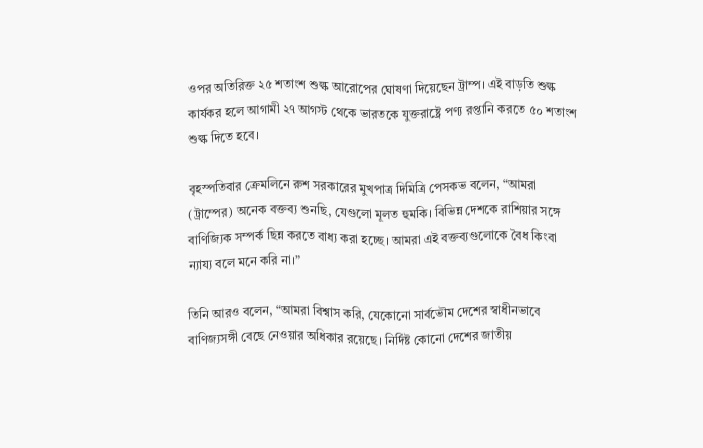ওপর অতিরিক্ত ২৫ শতাংশ শুল্ক আরোপের ঘোষণা দিয়েছেন ট্রাম্প। এই বাড়তি শুল্ক কার্যকর হলে আগামী ২৭ আগস্ট থেকে ভারতকে যুক্তরাষ্ট্রে পণ্য রপ্তানি করতে ৫০ শতাংশ শুল্ক দিতে হবে।

বৃহস্পতিবার ক্রেমলিনে রুশ সরকারের মুখপাত্র দিমিত্রি পেসকভ বলেন, “আমরা (ট্রাম্পের) অনেক বক্তব্য শুনছি, যেগুলো মূলত হুমকি। বিভিন্ন দেশকে রাশিয়ার সঙ্গে বাণিজ্যিক সম্পর্ক ছিন্ন করতে বাধ্য করা হচ্ছে। আমরা এই বক্তব্যগুলোকে বৈধ কিংবা ন্যায্য বলে মনে করি না।”

তিনি আরও বলেন, “আমরা বিশ্বাস করি, যেকোনো সার্বভৌম দেশের স্বাধীনভাবে বাণিজ্যসঙ্গী বেছে নেওয়ার অধিকার রয়েছে। নির্দিষ্ট কোনো দেশের জাতীয়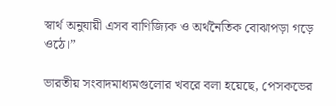স্বার্থ অনুযায়ী এসব বাণিজ্যিক ও অর্থনৈতিক বোঝাপড়া গড়ে ওঠে।”

ভারতীয় সংবাদমাধ্যমগুলোর খবরে বলা হয়েছে, পেসকভের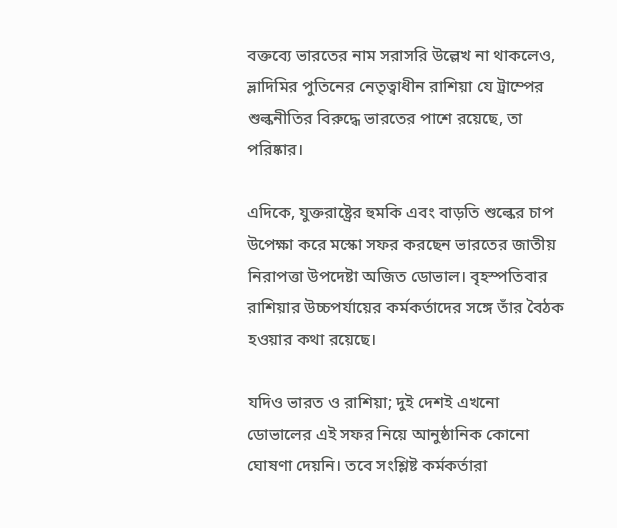বক্তব্যে ভারতের নাম সরাসরি উল্লেখ না থাকলেও, ভ্লাদিমির পুতিনের নেতৃত্বাধীন রাশিয়া যে ট্রাম্পের শুল্কনীতির বিরুদ্ধে ভারতের পাশে রয়েছে, তা পরিষ্কার।

এদিকে, যুক্তরাষ্ট্রের হুমকি এবং বাড়তি শুল্কের চাপ উপেক্ষা করে মস্কো সফর করছেন ভারতের জাতীয় নিরাপত্তা উপদেষ্টা অজিত ডোভাল। বৃহস্পতিবার রাশিয়ার উচ্চপর্যায়ের কর্মকর্তাদের সঙ্গে তাঁর বৈঠক হওয়ার কথা রয়েছে।

যদিও ভারত ও রাশিয়া; দুই দেশই এখনো ডোভালের এই সফর নিয়ে আনুষ্ঠানিক কোনো ঘোষণা দেয়নি। তবে সংশ্লিষ্ট কর্মকর্তারা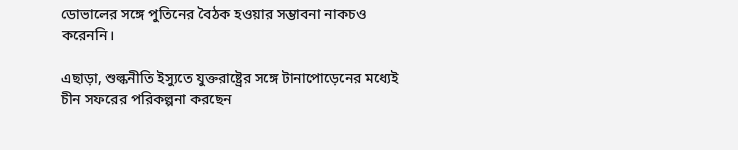ডোভালের সঙ্গে পুতিনের বৈঠক হওয়ার সম্ভাবনা নাকচও করেননি।

এছাড়া, শুল্কনীতি ইস্যুতে যুক্তরাষ্ট্রের সঙ্গে টানাপোড়েনের মধ্যেই চীন সফরের পরিকল্পনা করছেন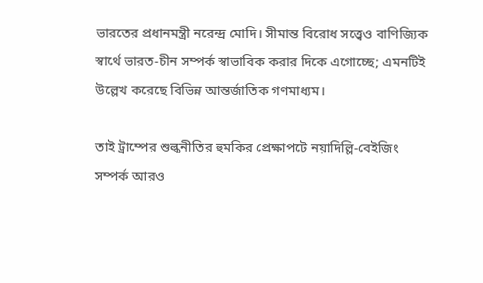ভারতের প্রধানমন্ত্রী নরেন্দ্র মোদি। সীমান্ত বিরোধ সত্ত্বেও বাণিজ্যিক স্বার্থে ভারত-চীন সম্পর্ক স্বাভাবিক করার দিকে এগোচ্ছে; এমনটিই উল্লেখ করেছে বিভিন্ন আন্তর্জাতিক গণমাধ্যম।

তাই ট্রাম্পের শুল্কনীতির হুমকির প্রেক্ষাপটে নয়াদিল্লি-বেইজিং সম্পর্ক আরও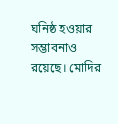ঘনিষ্ঠ হওয়ার সম্ভাবনাও রয়েছে। মোদির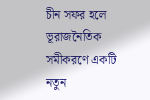চীন সফর হলে ভূরাজনৈতিক সমীকরণে একটি নতুন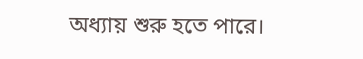অধ্যায় শুরু হতে পারে।